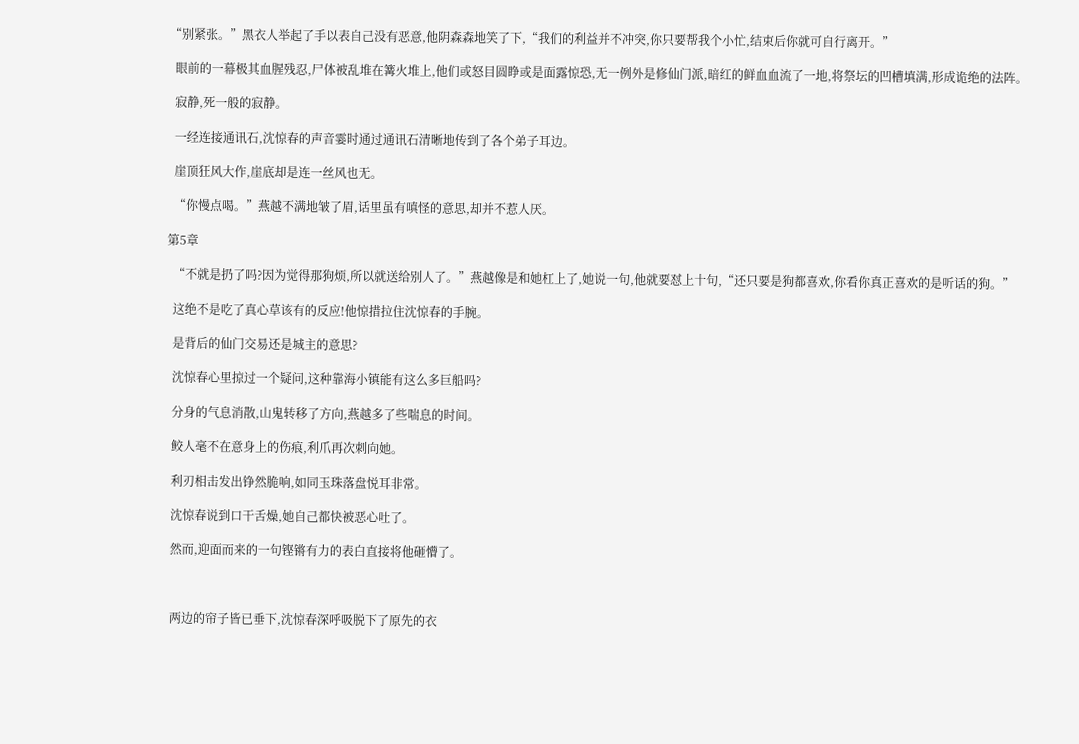“别紧张。”黑衣人举起了手以表自己没有恶意,他阴森森地笑了下,“我们的利益并不冲突,你只要帮我个小忙,结束后你就可自行离开。”

  眼前的一幕极其血腥残忍,尸体被乱堆在篝火堆上,他们或怒目圆睁或是面露惊恐,无一例外是修仙门派,暗红的鲜血血流了一地,将祭坛的凹槽填满,形成诡绝的法阵。

  寂静,死一般的寂静。

  一经连接通讯石,沈惊春的声音霎时通过通讯石清晰地传到了各个弟子耳边。

  崖顶狂风大作,崖底却是连一丝风也无。

  “你慢点喝。”燕越不满地皱了眉,话里虽有嗔怪的意思,却并不惹人厌。

第5章

  “不就是扔了吗?因为觉得那狗烦,所以就送给别人了。”燕越像是和她杠上了,她说一句,他就要怼上十句,“还只要是狗都喜欢,你看你真正喜欢的是听话的狗。”

  这绝不是吃了真心草该有的反应!他惊措拉住沈惊春的手腕。

  是背后的仙门交易还是城主的意思?

  沈惊春心里掠过一个疑问,这种靠海小镇能有这么多巨船吗?

  分身的气息消散,山鬼转移了方向,燕越多了些喘息的时间。

  鲛人毫不在意身上的伤痕,利爪再次刺向她。

  利刃相击发出铮然脆响,如同玉珠落盘悦耳非常。

  沈惊春说到口干舌燥,她自己都快被恶心吐了。

  然而,迎面而来的一句铿锵有力的表白直接将他砸懵了。



  两边的帘子皆已垂下,沈惊春深呼吸脱下了原先的衣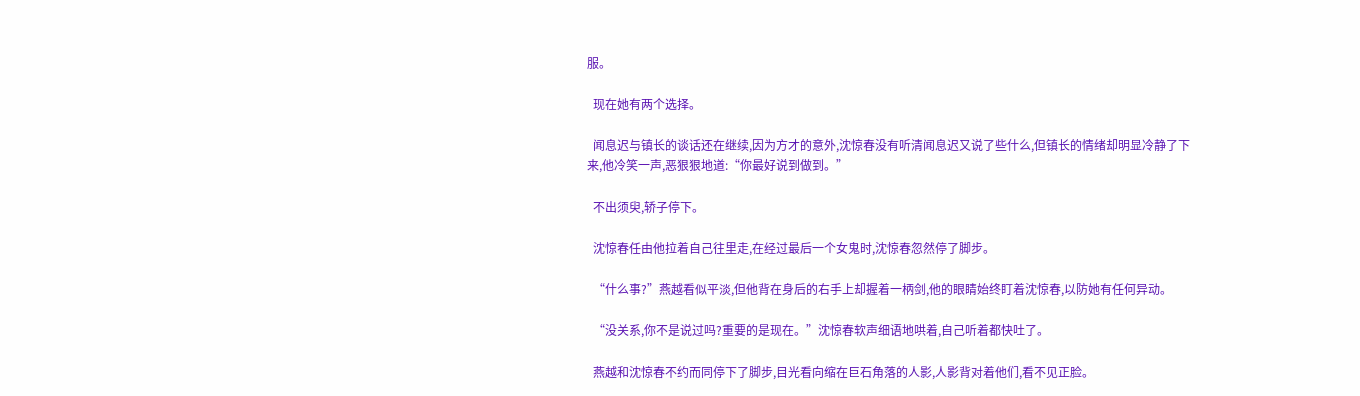服。

  现在她有两个选择。

  闻息迟与镇长的谈话还在继续,因为方才的意外,沈惊春没有听清闻息迟又说了些什么,但镇长的情绪却明显冷静了下来,他冷笑一声,恶狠狠地道:“你最好说到做到。”

  不出须臾,轿子停下。

  沈惊春任由他拉着自己往里走,在经过最后一个女鬼时,沈惊春忽然停了脚步。

  “什么事?”燕越看似平淡,但他背在身后的右手上却握着一柄剑,他的眼睛始终盯着沈惊春,以防她有任何异动。

  “没关系,你不是说过吗?重要的是现在。”沈惊春软声细语地哄着,自己听着都快吐了。

  燕越和沈惊春不约而同停下了脚步,目光看向缩在巨石角落的人影,人影背对着他们,看不见正脸。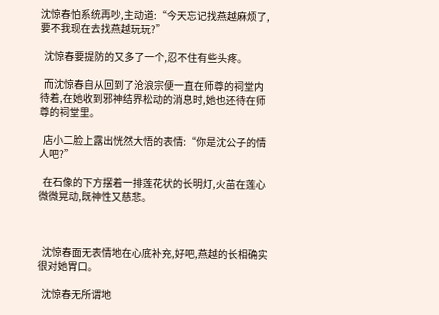沈惊春怕系统再吵,主动道:“今天忘记找燕越麻烦了,要不我现在去找燕越玩玩?”

  沈惊春要提防的又多了一个,忍不住有些头疼。

  而沈惊春自从回到了沧浪宗便一直在师尊的祠堂内待着,在她收到邪神结界松动的消息时,她也还待在师尊的祠堂里。

  店小二脸上露出恍然大悟的表情:“你是沈公子的情人吧?”

  在石像的下方摆着一排莲花状的长明灯,火苗在莲心微微晃动,既神性又慈悲。



  沈惊春面无表情地在心底补充,好吧,燕越的长相确实很对她胃口。

  沈惊春无所谓地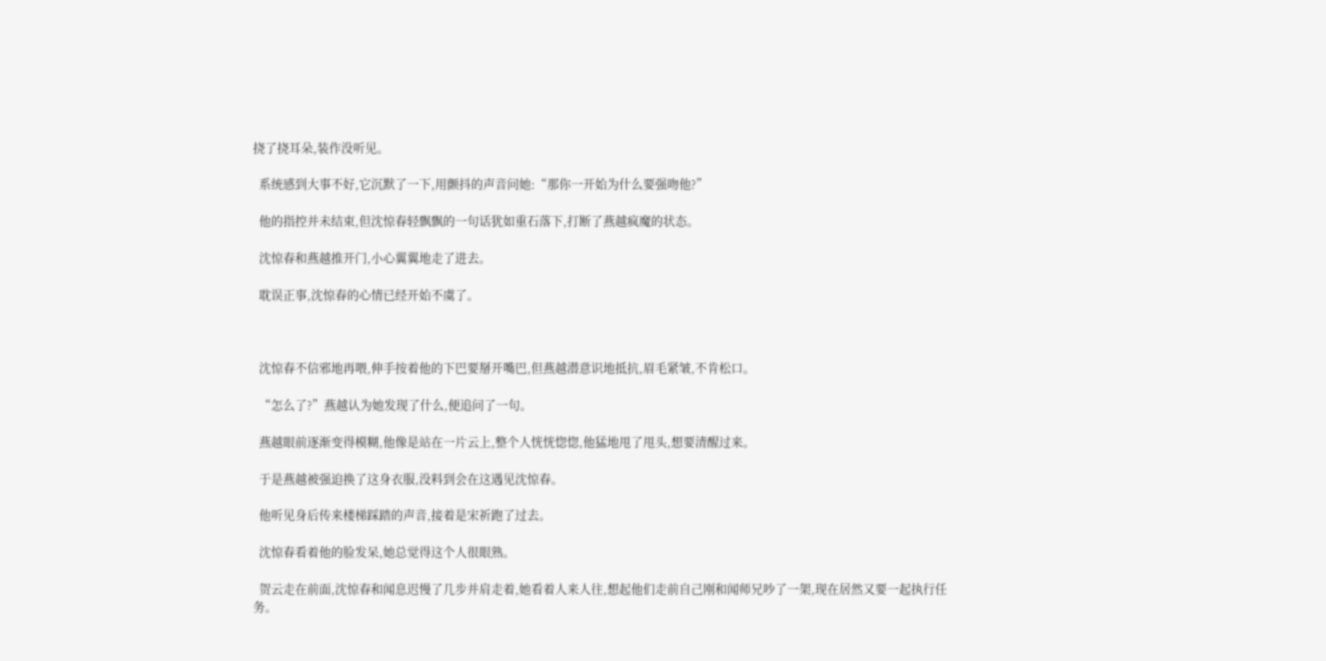挠了挠耳朵,装作没听见。

  系统感到大事不好,它沉默了一下,用颤抖的声音问她:“那你一开始为什么要强吻他?”

  他的指控并未结束,但沈惊春轻飘飘的一句话犹如重石落下,打断了燕越疯魔的状态。

  沈惊春和燕越推开门,小心翼翼地走了进去。

  耽误正事,沈惊春的心情已经开始不虞了。



  沈惊春不信邪地再喂,伸手按着他的下巴要掰开嘴巴,但燕越潜意识地抵抗,眉毛紧皱,不肯松口。

  “怎么了?”燕越认为她发现了什么,便追问了一句。

  燕越眼前逐渐变得模糊,他像是站在一片云上,整个人恍恍惚惚,他猛地甩了甩头,想要清醒过来。

  于是燕越被强迫换了这身衣服,没料到会在这遇见沈惊春。

  他听见身后传来楼梯踩踏的声音,接着是宋祈跑了过去。

  沈惊春看着他的脸发呆,她总觉得这个人很眼熟。

  贺云走在前面,沈惊春和闻息迟慢了几步并肩走着,她看着人来人往,想起他们走前自己刚和闻师兄吵了一架,现在居然又要一起执行任务。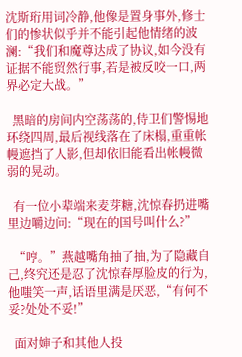沈斯珩用词冷静,他像是置身事外,修士们的惨状似乎并不能引起他情绪的波澜:“我们和魔尊达成了协议,如今没有证据不能贸然行事,若是被反咬一口,两界必定大战。”

  黑暗的房间内空荡荡的,侍卫们警惕地环绕四周,最后视线落在了床榻,重重帐幔遮挡了人影,但却依旧能看出帐幔微弱的晃动。

  有一位小辈端来麦芽糖,沈惊春扔进嘴里边嚼边问:“现在的国号叫什么?”

  “哼。”燕越嘴角抽了抽,为了隐藏自己,终究还是忍了沈惊春厚脸皮的行为,他嗤笑一声,话语里满是厌恶,“有何不妥?处处不妥!”

  面对婶子和其他人投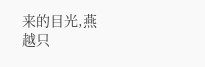来的目光,燕越只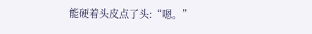能硬着头皮点了头:“嗯。”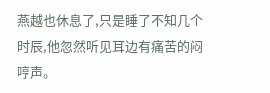燕越也休息了,只是睡了不知几个时辰,他忽然听见耳边有痛苦的闷哼声。